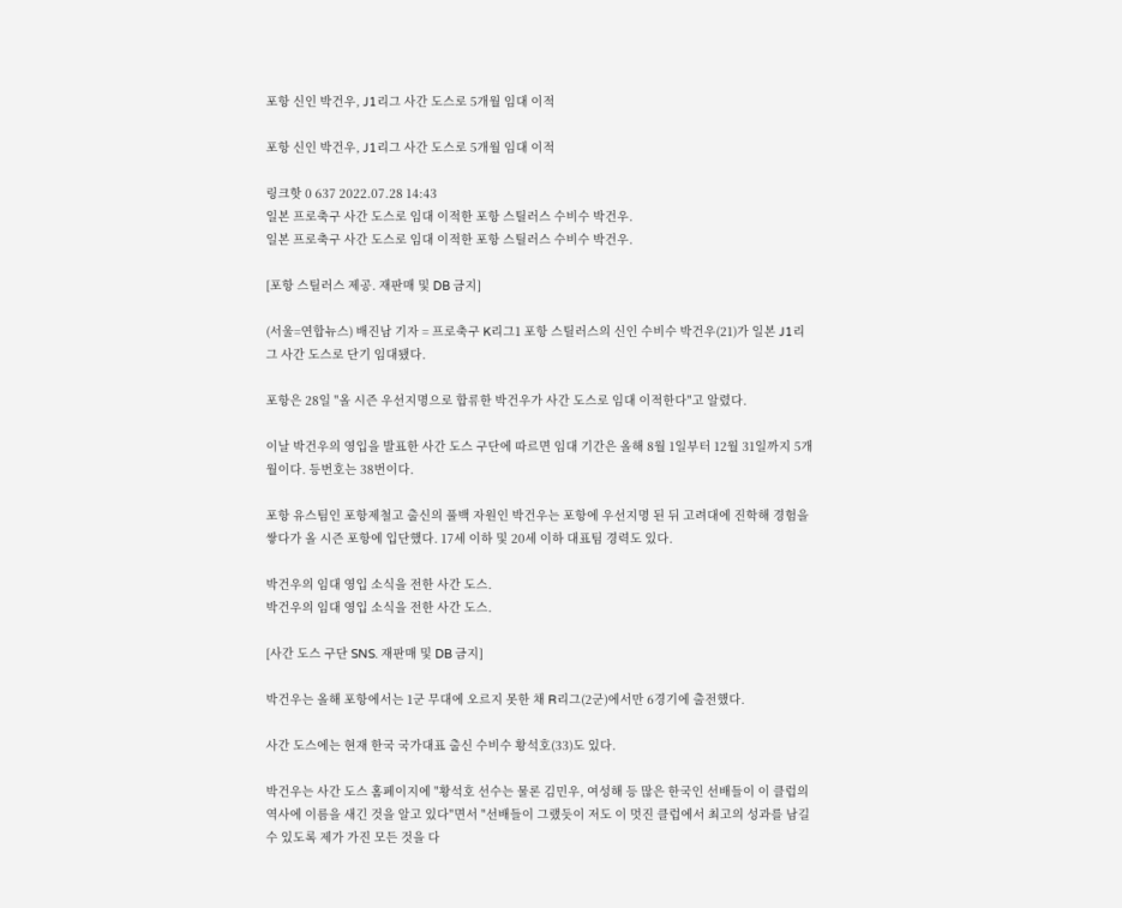포항 신인 박건우, J1리그 사간 도스로 5개월 임대 이적

포항 신인 박건우, J1리그 사간 도스로 5개월 임대 이적

링크핫 0 637 2022.07.28 14:43
일본 프로축구 사간 도스로 임대 이적한 포항 스틸러스 수비수 박건우.
일본 프로축구 사간 도스로 임대 이적한 포항 스틸러스 수비수 박건우.

[포항 스틸러스 제공. 재판매 및 DB 금지]

(서울=연합뉴스) 배진남 기자 = 프로축구 K리그1 포항 스틸러스의 신인 수비수 박건우(21)가 일본 J1리그 사간 도스로 단기 임대됐다.

포항은 28일 "올 시즌 우선지명으로 합류한 박건우가 사간 도스로 임대 이적한다"고 알렸다.

이날 박건우의 영입을 발표한 사간 도스 구단에 따르면 임대 기간은 올해 8월 1일부터 12월 31일까지 5개월이다. 등번호는 38번이다.

포항 유스팀인 포항제철고 출신의 풀백 자원인 박건우는 포항에 우선지명 된 뒤 고려대에 진학해 경험을 쌓다가 올 시즌 포항에 입단했다. 17세 이하 및 20세 이하 대표팀 경력도 있다.

박건우의 임대 영입 소식을 전한 사간 도스.
박건우의 임대 영입 소식을 전한 사간 도스.

[사간 도스 구단 SNS. 재판매 및 DB 금지]

박건우는 올해 포항에서는 1군 무대에 오르지 못한 채 R리그(2군)에서만 6경기에 출전했다.

사간 도스에는 현재 한국 국가대표 출신 수비수 황석호(33)도 있다.

박건우는 사간 도스 홈페이지에 "황석호 선수는 물론 김민우, 여성해 등 많은 한국인 선배들이 이 클럽의 역사에 이름을 새긴 것을 알고 있다"면서 "선배들이 그랬듯이 저도 이 멋진 클럽에서 최고의 성과를 남길 수 있도록 제가 가진 모든 것을 다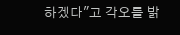하겠다"고 각오를 밝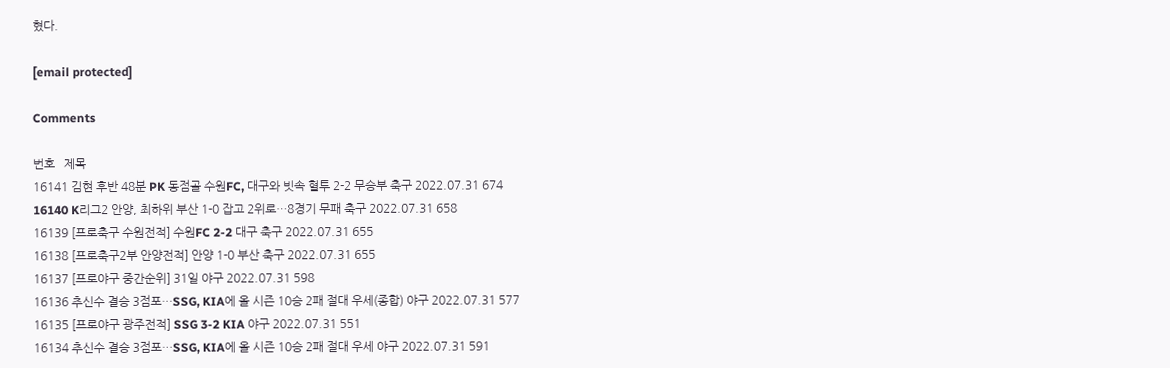혔다.

[email protected]

Comments

번호   제목
16141 김현 후반 48분 PK 동점골 수원FC, 대구와 빗속 혈투 2-2 무승부 축구 2022.07.31 674
16140 K리그2 안양, 최하위 부산 1-0 잡고 2위로…8경기 무패 축구 2022.07.31 658
16139 [프로축구 수원전적] 수원FC 2-2 대구 축구 2022.07.31 655
16138 [프로축구2부 안양전적] 안양 1-0 부산 축구 2022.07.31 655
16137 [프로야구 중간순위] 31일 야구 2022.07.31 598
16136 추신수 결승 3점포…SSG, KIA에 올 시즌 10승 2패 절대 우세(종합) 야구 2022.07.31 577
16135 [프로야구 광주전적] SSG 3-2 KIA 야구 2022.07.31 551
16134 추신수 결승 3점포…SSG, KIA에 올 시즌 10승 2패 절대 우세 야구 2022.07.31 591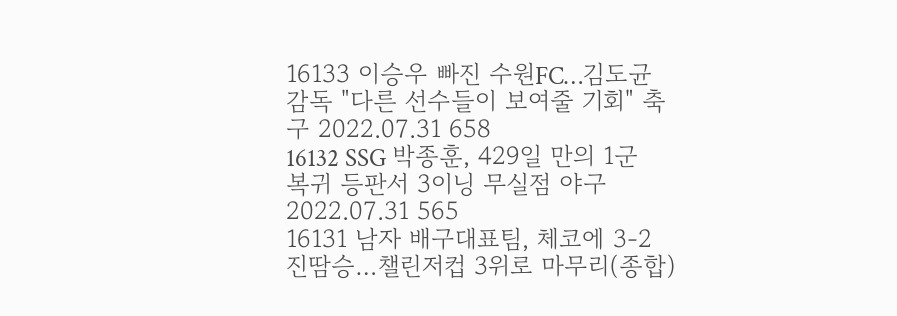16133 이승우 빠진 수원FC…김도균 감독 "다른 선수들이 보여줄 기회" 축구 2022.07.31 658
16132 SSG 박종훈, 429일 만의 1군 복귀 등판서 3이닝 무실점 야구 2022.07.31 565
16131 남자 배구대표팀, 체코에 3-2 진땀승…챌린저컵 3위로 마무리(종합)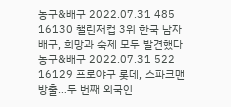농구&배구 2022.07.31 485
16130 챌린저컵 3위 한국 남자배구, 희망과 숙제 모두 발견했다 농구&배구 2022.07.31 522
16129 프로야구 롯데, 스파크맨 방출…두 번째 외국인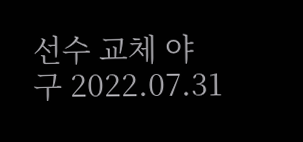선수 교체 야구 2022.07.31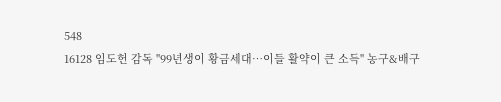548
16128 임도헌 감독 "99년생이 황금세대…이들 활약이 큰 소득" 농구&배구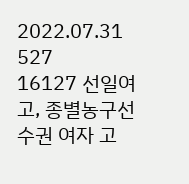2022.07.31 527
16127 선일여고, 종별농구선수권 여자 고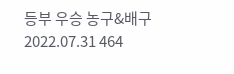등부 우승 농구&배구 2022.07.31 464